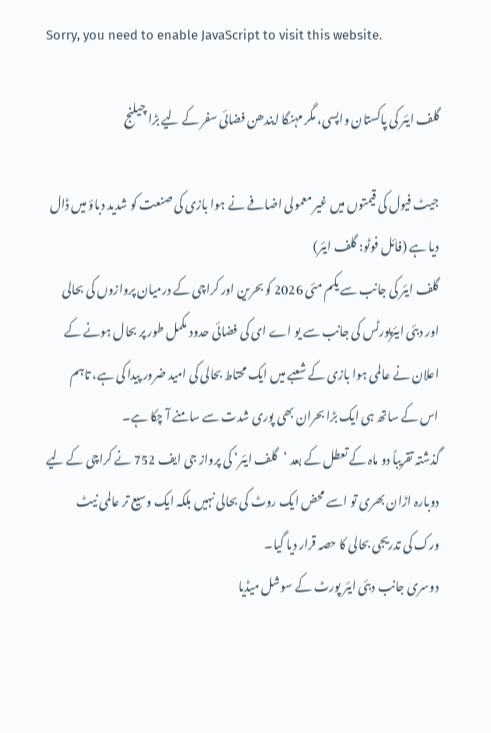Sorry, you need to enable JavaScript to visit this website.

گلف ایئر کی پاکستان واپسی، مگر مہنگا ایندھن فضائی سفر کے لیے بڑا چیلنج

جیٹ فیول کی قیمتوں میں غیر معمولی اضافے نے ہوا بازی کی صنعت کو شدید دباؤ میں ڈال دیا ہے (فائل فوٹو: گلف ایئر)
گلف ایئر کی جانب سے یکم مئی 2026 کو بحرین اور کراچی کے درمیان پروازوں کی بحالی اور دبئی ایئرپورٹس کی جانب سے یو اے ای کی فضائی حدود مکمل طور پر بحال ہونے کے اعلان نے عالمی ہوا بازی کے شعبے میں ایک محتاط بحالی کی امید ضرور پیدا کی ہے، تاہم اس کے ساتھ ہی ایک بڑا بحران بھی پوری شدت سے سامنے آ چکا ہے۔
گذشتہ تقریباً دو ماہ کے تعطل کے بعد ’گلف ایئر‘ کی پرواز جی ایف 752 نے کراچی کے لیے دوبارہ اڑان بھری تو اسے محض ایک روٹ کی بحالی نہیں بلکہ ایک وسیع تر عالمی نیٹ ورک کی تدریجی بحالی کا حصہ قرار دیا گیا۔
دوسری جانب دبئی ایئر پورٹ کے سوشل میڈیا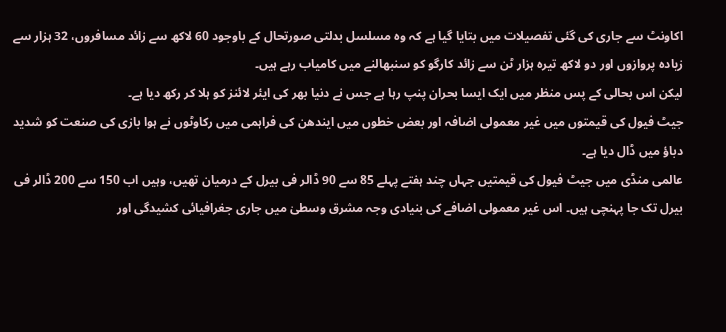اکاونٹ سے جاری کی گئی تفصیلات میں بتایا گیا ہے کہ وہ مسلسل بدلتی صورتحال کے باوجود 60 لاکھ سے زائد مسافروں، 32 ہزار سے زیادہ پروازوں اور دو لاکھ تیرہ ہزار ٹن سے زائد کارگو کو سنبھالنے میں کامیاب رہے ہیں۔
لیکن اس بحالی کے پس منظر میں ایک ایسا بحران پنپ رہا ہے جس نے دنیا بھر کی ایئر لائنز کو ہلا کر رکھ دیا ہے۔
جیٹ فیول کی قیمتوں میں غیر معمولی اضافہ اور بعض خطوں میں ایندھن کی فراہمی میں رکاوٹوں نے ہوا بازی کی صنعت کو شدید دباؤ میں ڈال دیا ہے۔
عالمی منڈی میں جیٹ فیول کی قیمتیں جہاں چند ہفتے پہلے 85 سے 90 ڈالر فی بیرل کے درمیان تھیں، وہیں اب 150 سے 200 ڈالر فی بیرل تک جا پہنچی ہیں۔ اس غیر معمولی اضافے کی بنیادی وجہ مشرق وسطیٰ میں جاری جغرافیائی کشیدگی اور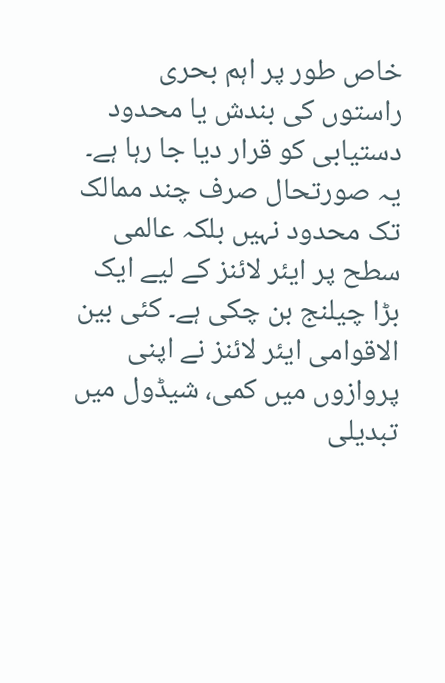خاص طور پر اہم بحری راستوں کی بندش یا محدود دستیابی کو قرار دیا جا رہا ہے۔
یہ صورتحال صرف چند ممالک تک محدود نہیں بلکہ عالمی سطح پر ایئر لائنز کے لیے ایک بڑا چیلنج بن چکی ہے۔ کئی بین الاقوامی ایئر لائنز نے اپنی پروازوں میں کمی، شیڈول میں تبدیلی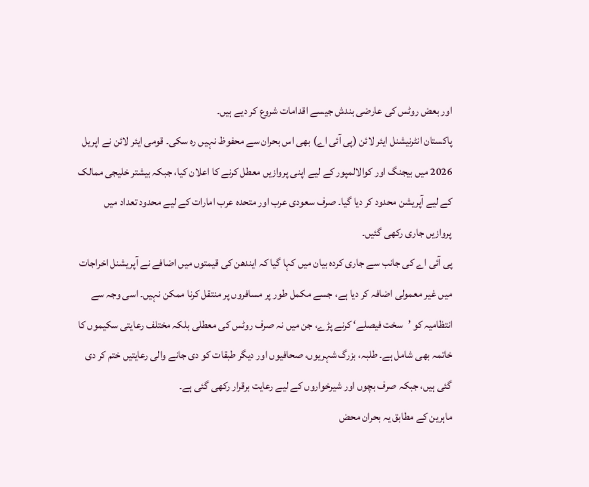اور بعض روٹس کی عارضی بندش جیسے اقدامات شروع کر دیے ہیں۔
پاکستان انٹرنیشنل ایئر لائن (پی آئی اے) بھی اس بحران سے محفوظ نہیں رہ سکی۔ قومی ایئر لائن نے اپریل 2026 میں بیجنگ اور کوالالمپور کے لیے اپنی پروازیں معطل کرنے کا اعلان کیا، جبکہ بیشتر خلیجی ممالک کے لیے آپریشن محدود کر دیا گیا۔ صرف سعودی عرب اور متحدہ عرب امارات کے لیے محدود تعداد میں پروازیں جاری رکھی گئیں۔
پی آئی اے کی جانب سے جاری کردہ بیان میں کہا گیا کہ ایندھن کی قیمتوں میں اضافے نے آپریشنل اخراجات میں غیر معمولی اضافہ کر دیا ہے، جسے مکمل طور پر مسافروں پر منتقل کرنا ممکن نہیں۔ اسی وجہ سے انتظامیہ کو ’سخت فیصلے‘ کرنے پڑے، جن میں نہ صرف روٹس کی معطلی بلکہ مختلف رعایتی سکیموں کا خاتمہ بھی شامل ہے۔ طلبہ، بزرگ شہریوں، صحافیوں اور دیگر طبقات کو دی جانے والی رعایتیں ختم کر دی گئی ہیں، جبکہ صرف بچوں اور شیرخواروں کے لیے رعایت برقرار رکھی گئی ہے۔
ماہرین کے مطابق یہ بحران محض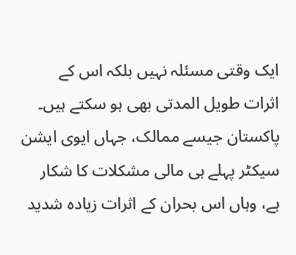ایک وقتی مسئلہ نہیں بلکہ اس کے اثرات طویل المدتی بھی ہو سکتے ہیں۔ پاکستان جیسے ممالک، جہاں ایوی ایشن سیکٹر پہلے ہی مالی مشکلات کا شکار ہے، وہاں اس بحران کے اثرات زیادہ شدید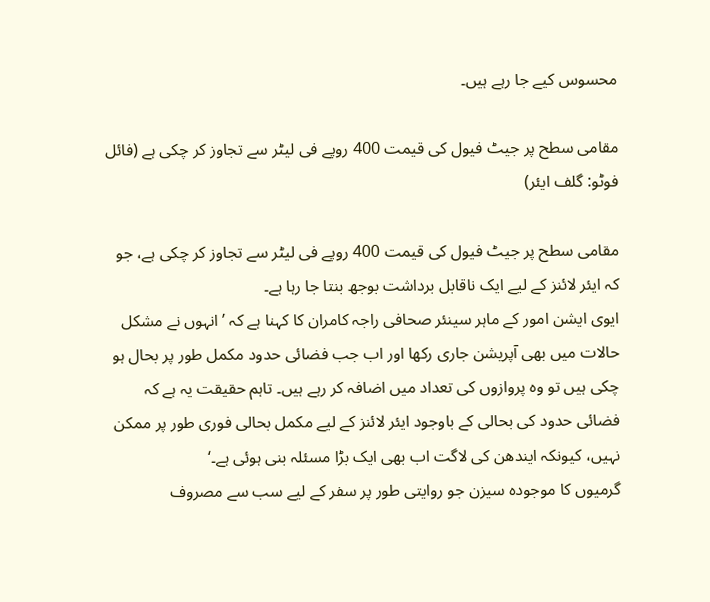محسوس کیے جا رہے ہیں۔

مقامی سطح پر جیٹ فیول کی قیمت 400 روپے فی لیٹر سے تجاوز کر چکی ہے (فائل فوٹو: گلف ایئر)

مقامی سطح پر جیٹ فیول کی قیمت 400 روپے فی لیٹر سے تجاوز کر چکی ہے، جو کہ ایئر لائنز کے لیے ایک ناقابل برداشت بوجھ بنتا جا رہا ہے۔
ایوی ایشن امور کے ماہر سینئر صحافی راجہ کامران کا کہنا ہے کہ ’انہوں نے مشکل حالات میں بھی آپریشن جاری رکھا اور اب جب فضائی حدود مکمل طور پر بحال ہو چکی ہیں تو وہ پروازوں کی تعداد میں اضافہ کر رہے ہیں۔ تاہم حقیقت یہ ہے کہ فضائی حدود کی بحالی کے باوجود ایئر لائنز کے لیے مکمل بحالی فوری طور پر ممکن نہیں، کیونکہ ایندھن کی لاگت اب بھی ایک بڑا مسئلہ بنی ہوئی ہے۔‘
گرمیوں کا موجودہ سیزن جو روایتی طور پر سفر کے لیے سب سے مصروف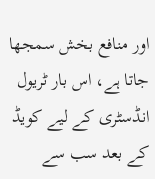اور منافع بخش سمجھا جاتا ہے، اس بار ٹریول انڈسٹری کے لیے کویڈ کے بعد سب سے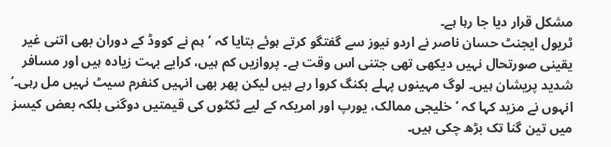مشکل قرار دیا جا رہا ہے۔
ٹریول ایجنٹ حسان ناصر نے اردو نیوز سے گفتگو کرتے ہوئے بتایا کہ ’ہم نے کووڈ کے دوران بھی اتنی غیر یقینی صورتحال نہیں دیکھی تھی جتنی اس وقت ہے۔ پروازیں کم ہیں، کرایے بہت زیادہ ہیں اور مسافر شدید پریشان ہیں۔ لوگ مہینوں پہلے بکنگ کروا رہے ہیں لیکن پھر بھی انہیں کنفرم سیٹ نہیں مل رہی۔‘
انہوں نے مزید کہا کہ ’خلیجی ممالک، یورپ اور امریکہ کے لیے ٹکٹوں کی قیمتیں دوگنی بلکہ بعض کیسز میں تین گنا تک بڑھ چکی ہیں۔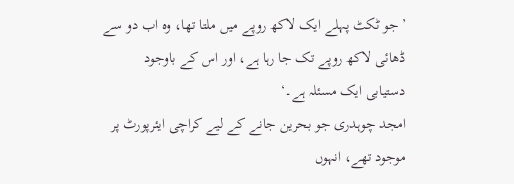’جو ٹکٹ پہلے ایک لاکھ روپے میں ملتا تھا، وہ اب دو سے ڈھائی لاکھ روپے تک جا رہا ہے، اور اس کے باوجود دستیابی ایک مسئلہ ہے۔‘
امجد چوہدری جو بحرین جانے کے لیے کراچی ایئرپورٹ پر موجود تھے، انہوں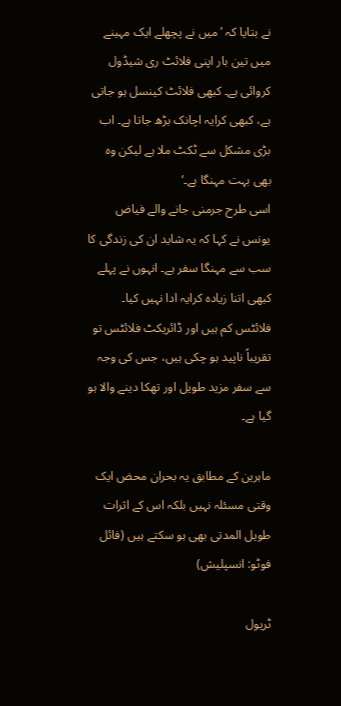نے بتایا کہ ’میں نے پچھلے ایک مہینے میں تین بار اپنی فلائٹ ری شیڈول کروائی ہے۔ کبھی فلائٹ کینسل ہو جاتی ہے، کبھی کرایہ اچانک بڑھ جاتا ہے۔ اب بڑی مشکل سے ٹکٹ ملا ہے لیکن وہ بھی بہت مہنگا ہے۔‘
اسی طرح جرمنی جانے والے فیاض یونس نے کہا کہ یہ شاید ان کی زندگی کا سب سے مہنگا سفر ہے۔ انہوں نے پہلے کبھی اتنا زیادہ کرایہ ادا نہیں کیا۔ فلائٹس کم ہیں اور ڈائریکٹ فلائٹس تو تقریباً ناپید ہو چکی ہیں، جس کی وجہ سے سفر مزید طویل اور تھکا دینے والا ہو گیا ہے۔

ماہرین کے مطابق یہ بحران محض ایک وقتی مسئلہ نہیں بلکہ اس کے اثرات طویل المدتی بھی ہو سکتے ہیں (فائل فوٹو: انسپلیش)

ٹریول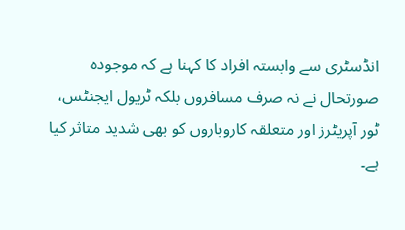انڈسٹری سے وابستہ افراد کا کہنا ہے کہ موجودہ صورتحال نے نہ صرف مسافروں بلکہ ٹریول ایجنٹس، ٹور آپریٹرز اور متعلقہ کاروباروں کو بھی شدید متاثر کیا ہے۔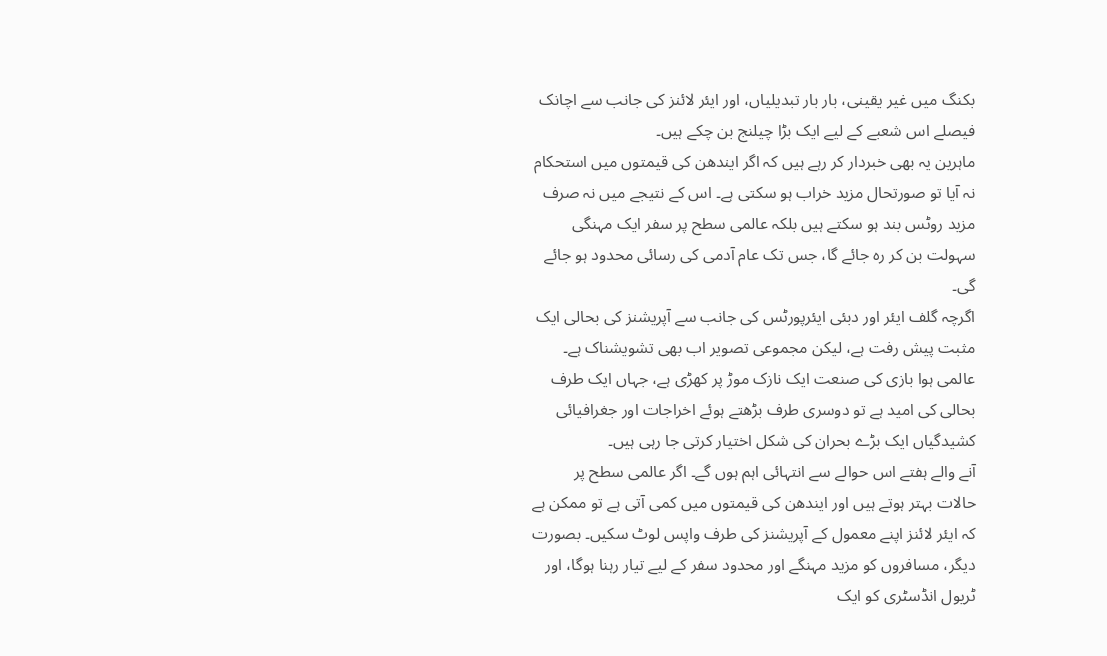بکنگ میں غیر یقینی، بار بار تبدیلیاں، اور ایئر لائنز کی جانب سے اچانک فیصلے اس شعبے کے لیے ایک بڑا چیلنج بن چکے ہیں۔
ماہرین یہ بھی خبردار کر رہے ہیں کہ اگر ایندھن کی قیمتوں میں استحکام نہ آیا تو صورتحال مزید خراب ہو سکتی ہے۔ اس کے نتیجے میں نہ صرف مزید روٹس بند ہو سکتے ہیں بلکہ عالمی سطح پر سفر ایک مہنگی سہولت بن کر رہ جائے گا، جس تک عام آدمی کی رسائی محدود ہو جائے گی۔
اگرچہ گلف ایئر اور دبئی ایئرپورٹس کی جانب سے آپریشنز کی بحالی ایک مثبت پیش رفت ہے، لیکن مجموعی تصویر اب بھی تشویشناک ہے۔ عالمی ہوا بازی کی صنعت ایک نازک موڑ پر کھڑی ہے، جہاں ایک طرف بحالی کی امید ہے تو دوسری طرف بڑھتے ہوئے اخراجات اور جغرافیائی کشیدگیاں ایک بڑے بحران کی شکل اختیار کرتی جا رہی ہیں۔
آنے والے ہفتے اس حوالے سے انتہائی اہم ہوں گے۔ اگر عالمی سطح پر حالات بہتر ہوتے ہیں اور ایندھن کی قیمتوں میں کمی آتی ہے تو ممکن ہے کہ ایئر لائنز اپنے معمول کے آپریشنز کی طرف واپس لوٹ سکیں۔ بصورت دیگر، مسافروں کو مزید مہنگے اور محدود سفر کے لیے تیار رہنا ہوگا، اور ٹریول انڈسٹری کو ایک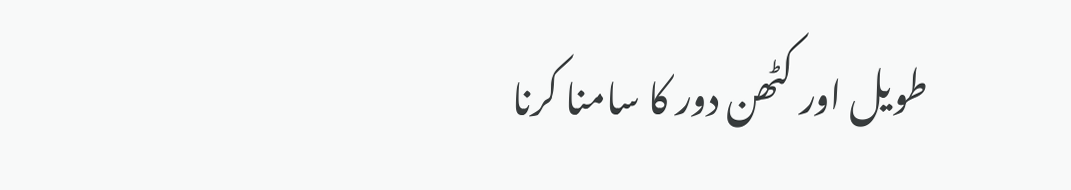طویل اور کٹھن دور کا سامنا کرنا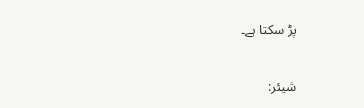پڑ سکتا ہے۔

شیئر: